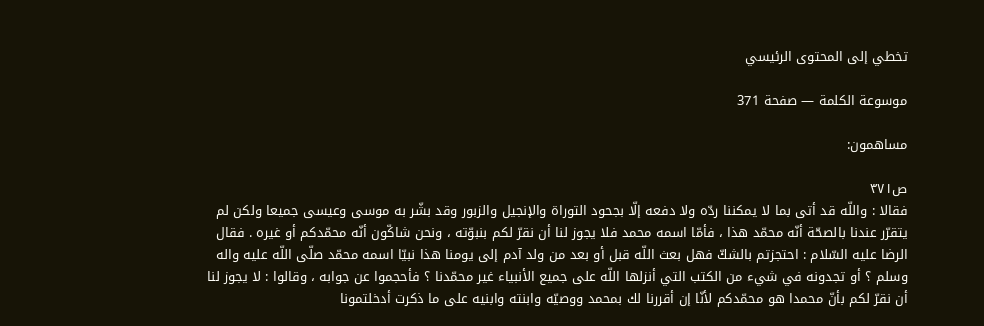تخطي إلى المحتوى الرئيسي

موسوعة الكلمة — صفحة 371

مساهمون:

ص٣٧١
فقالا : واللّه قد أتى بما لا يمكننا ردّه ولا دفعه إلّا بجحود التوراة والإنجيل والزبور وقد بشّر به موسى وعيسى جميعا ولكن لم يتقرّر عندنا بالصحّة أنّه محمّد هذا ، فأمّا اسمه محمد فلا يجوز لنا أن نقرّ لكم بنبوّته ، ونحن شاكّون أنّه محمّدكم أو غيره . فقال الرضا عليه السّلام : احتجزتم بالشكّ فهل بعث اللّه قبل أو بعد من ولد آدم إلى يومنا هذا نبيّا اسمه محمّد صلّى اللّه عليه واله وسلم ؟ أو تجدونه في شيء من الكتب التي أنزلها اللّه على جميع الأنبياء غير محمّدنا ؟ فأحجموا عن جوابه ، وقالوا : لا يجوز لنا أن نقرّ لكم بأنّ محمدا هو محمّدكم لأنّا إن أقررنا لك بمحمد ووصيّه وابنته وابنيه على ما ذكرت أدخلتمونا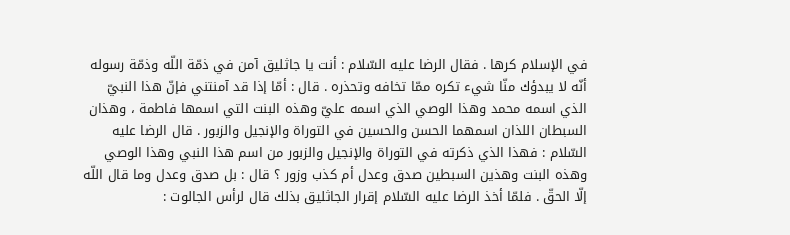في الإسلام كرها . فقال الرضا عليه السّلام : أنت يا جاثليق آمن في ذمّة اللّه وذمّة رسوله أنّه لا يبدؤك منّا شيء تكره ممّا تخافه وتحذره . قال : أمّا إذا قد آمنتني فإنّ هذا النبيّ الذي اسمه محمد وهذا الوصي الذي اسمه عليّ وهذه البنت التي اسمها فاطمة ، وهذان السبطان اللذان اسمهما الحسن والحسين في التوراة والإنجيل والزبور . قال الرضا عليه السّلام : فهذا الذي ذكرته في التوراة والإنجيل والزبور من اسم هذا النبي وهذا الوصي وهذه البنت وهذين السبطين صدق وعدل أم كذب وزور ؟ قال : بل صدق وعدل وما قال اللّه إلّا الحقّ . فلمّا أخذ الرضا عليه السّلام إقرار الجاثليق بذلك قال لرأس الجالوت :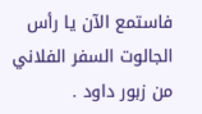فاستمع الآن يا رأس الجالوت السفر الفلاني من زبور داود .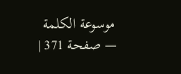موسوعة الكلمة — صفحة 371 |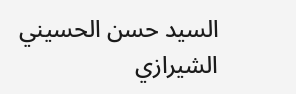السيد حسن الحسيني الشيرازي